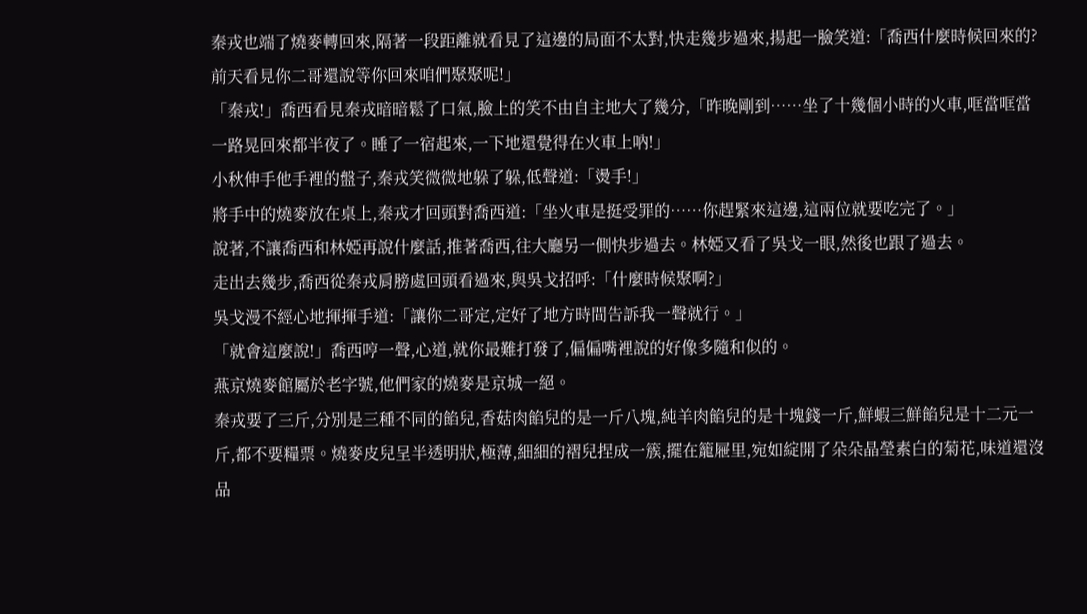秦戎也端了燒麥轉回來,隔著一段距離就看見了這邊的局面不太對,快走幾步過來,揚起一臉笑道:「喬西什麼時候回來的?前天看見你二哥還說等你回來咱們聚聚呢!」
「秦戎!」喬西看見秦戎暗暗鬆了口氣,臉上的笑不由自主地大了幾分,「昨晚剛到……坐了十幾個小時的火車,哐當哐當一路晃回來都半夜了。睡了一宿起來,一下地還覺得在火車上吶!」
小秋伸手他手裡的盤子,秦戎笑微微地躲了躲,低聲道:「燙手!」
將手中的燒麥放在桌上,秦戎才回頭對喬西道:「坐火車是挺受罪的……你趕緊來這邊,這兩位就要吃完了。」
說著,不讓喬西和林婭再說什麼話,推著喬西,往大廳另一側快步過去。林婭又看了吳戈一眼,然後也跟了過去。
走出去幾步,喬西從秦戎肩膀處回頭看過來,與吳戈招呼:「什麼時候聚啊?」
吳戈漫不經心地揮揮手道:「讓你二哥定,定好了地方時間告訴我一聲就行。」
「就會這麼說!」喬西哼一聲,心道,就你最難打發了,偏偏嘴裡說的好像多隨和似的。
燕京燒麥館屬於老字號,他們家的燒麥是京城一絕。
秦戎要了三斤,分別是三種不同的餡兒,香菇肉餡兒的是一斤八塊,純羊肉餡兒的是十塊錢一斤,鮮蝦三鮮餡兒是十二元一斤,都不要糧票。燒麥皮兒呈半透明狀,極薄,細細的褶兒捏成一簇,擺在籠屜里,宛如綻開了朵朵晶瑩素白的菊花,味道還沒品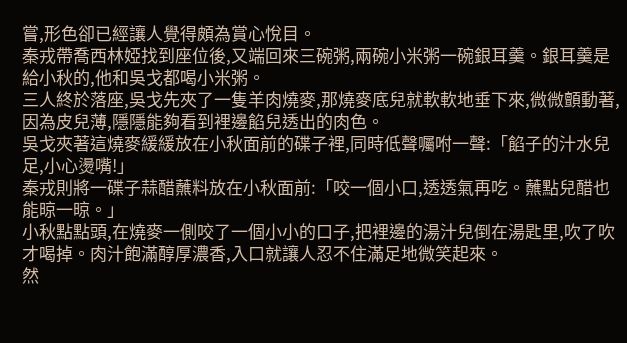嘗,形色卻已經讓人覺得頗為賞心悅目。
秦戎帶喬西林婭找到座位後,又端回來三碗粥,兩碗小米粥一碗銀耳羹。銀耳羹是給小秋的,他和吳戈都喝小米粥。
三人終於落座,吳戈先夾了一隻羊肉燒麥,那燒麥底兒就軟軟地垂下來,微微顫動著,因為皮兒薄,隱隱能夠看到裡邊餡兒透出的肉色。
吳戈夾著這燒麥緩緩放在小秋面前的碟子裡,同時低聲囑咐一聲:「餡子的汁水兒足,小心燙嘴!」
秦戎則將一碟子蒜醋蘸料放在小秋面前:「咬一個小口,透透氣再吃。蘸點兒醋也能晾一晾。」
小秋點點頭,在燒麥一側咬了一個小小的口子,把裡邊的湯汁兒倒在湯匙里,吹了吹才喝掉。肉汁飽滿醇厚濃香,入口就讓人忍不住滿足地微笑起來。
然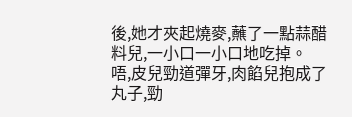後,她才夾起燒麥,蘸了一點蒜醋料兒,一小口一小口地吃掉。
唔,皮兒勁道彈牙,肉餡兒抱成了丸子,勁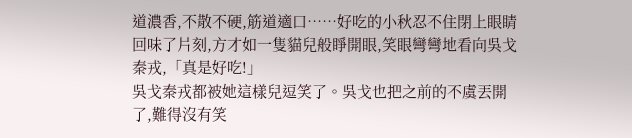道濃香,不散不硬,筋道適口……好吃的小秋忍不住閉上眼睛回味了片刻,方才如一隻貓兒般睜開眼,笑眼彎彎地看向吳戈秦戎,「真是好吃!」
吳戈秦戎都被她這樣兒逗笑了。吳戈也把之前的不虞丟開了,難得沒有笑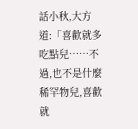話小秋,大方道:「喜歡就多吃點兒……不過,也不是什麼稀罕物兒,喜歡就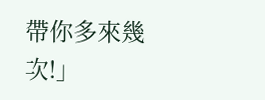帶你多來幾次!」